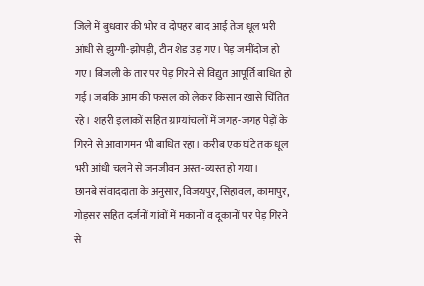जिले में बुधवार की भोर व दोपहर बाद आई तेज धूल भरी आंधी से झुग्गी-झोपड़ी, टीन शेड उड़ गए। पेड़ जमींदोज हो गए। बिजली के तार पर पेड़ गिरने से विद्युत आपूर्ति बाधित हो गई। जबकि आम की फसल को लेकर किसान खासे चिंतित रहे। शहरी इलाकों सहित ग्राम्यांचलों में जगह-जगह पेड़ों के गिरने से आवागमन भी बाधित रहा। करीब एक घंटे तक धूल भरी आंधी चलने से जनजीवन अस्त-व्यस्त हो गया।
छानबे संवाददाता के अनुसार, विजयपुर, सिहावल, कामापुर, गोड़सर सहित दर्जनों गांवों में मकानों व दूकानों पर पेड़ गिरने से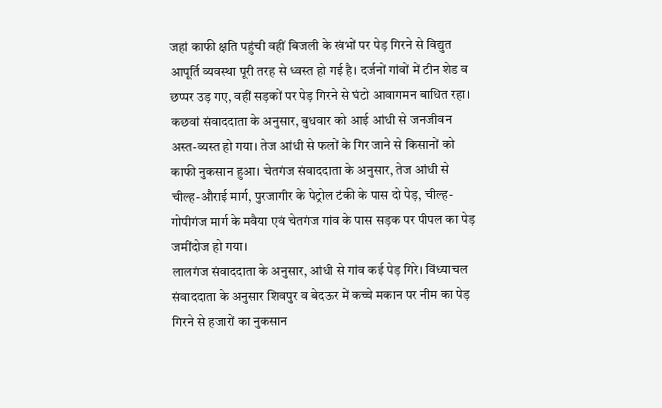जहां काफी क्षति पहुंची वहीं बिजली के खंभों पर पेड़ गिरने से विद्युत आपूर्ति व्यवस्था पूरी तरह से ध्वस्त हो गई है। दर्जनों गांवों में टीन शेड व छप्पर उड़ गए, वहीं सड़कों पर पेड़ गिरने से घंटो आवागमन बाधित रहा। कछवां संवाददाता के अनुसार, बुधवार को आई आंधी से जनजीवन अस्त-व्यस्त हो गया। तेज आंधी से फलों के गिर जाने से किसानों को काफी नुकसान हुआ। चेतगंज संवाददाता के अनुसार, तेज आंधी से चील्ह-औराई मार्ग, पुरजागीर के पेट्रोल टंकी के पास दो पेड़, चील्ह-गोपीगंज मार्ग के मवैया एवं चेतगंज गांव के पास सड़क पर पीपल का पेड़ जमींदोज हो गया।
लालगंज संवाददाता के अनुसार, आंधी से गांव कई पेड़ गिरे। विंध्याचल संवाददाता के अनुसार शिवपुर व बेदऊर में कच्चे मकान पर नीम का पेड़ गिरने से हजारों का नुकसान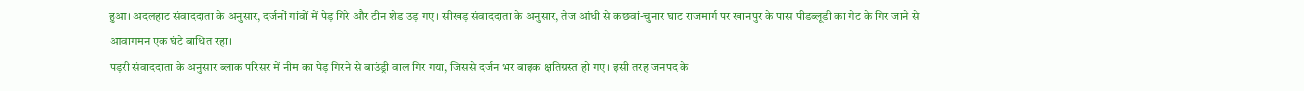हुआ। अदलहाट संवाददाता के अनुसार, दर्जनों गांवों में पेड़ गिरे और टीन शेड उड़ गए। सीखड़ संवाददाता के अनुसार, तेज आंधी से कछवां-चुनार घाट राजमार्ग पर खानपुर के पास पीडब्लूडी का गेट के गिर जाने से आवागमन एक घंटे बाधित रहा।
पड़री संवाददाता के अनुसार ब्लाक परिसर में नीम का पेड़ गिरने से बाउंड्री वाल गिर गया, जिससे दर्जन भर बाइक क्षतिग्रस्त हो गए। इसी तरह जनपद के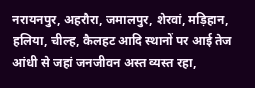नरायनपुर, अहरौरा, जमालपुर, शेरवां, मड़िहान, हलिया, चील्ह, कैलहट आदि स्थानों पर आई तेज आंधी से जहां जनजीवन अस्त व्यस्त रहा,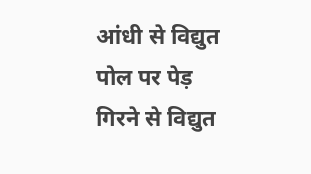आंधी से विद्युत पोल पर पेड़ गिरने से विद्युत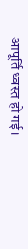आपूर्ति ध्वस्त हो गई।